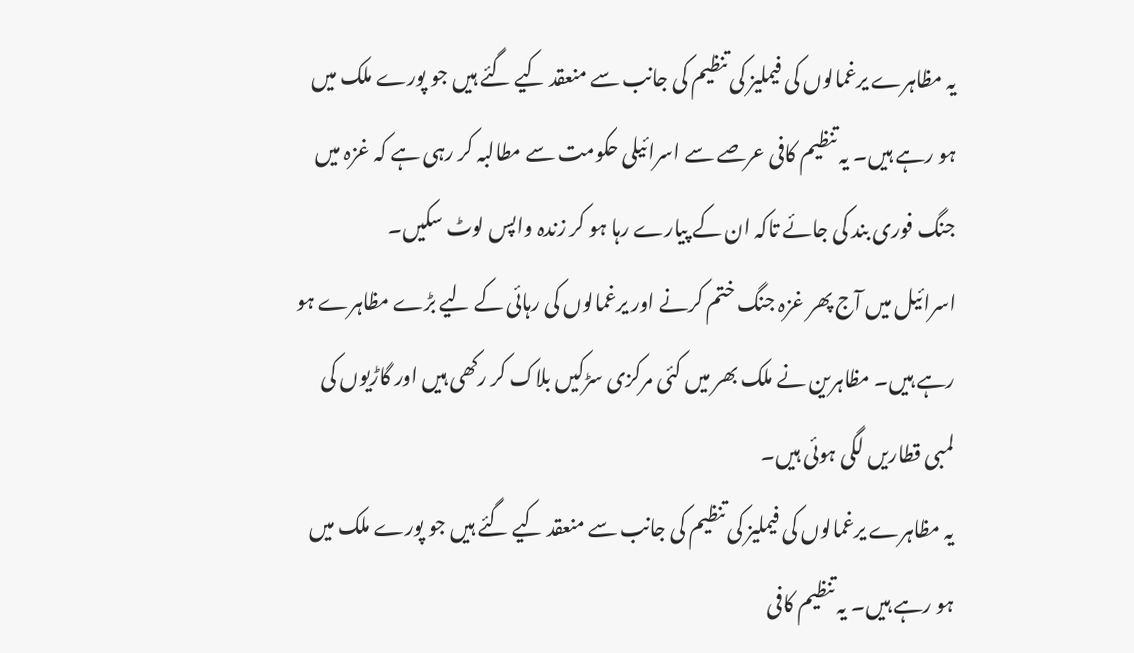یہ مظاہرے یرغمالوں کی فیملیز کی تنظیم کی جانب سے منعقد کیے گئے ہیں جو پورے ملک میں ہو رہے ہیں۔ یہ تنظیم کافی عرصے سے اسرائیلی حکومت سے مطالبہ کر رہی ہے کہ غزہ میں جنگ فوری بند کی جائے تاکہ ان کے پیارے رہا ہو کر زندہ واپس لوٹ سکیں۔
اسرائیل میں آج پھر غزہ جنگ ختم کرنے اور یرغمالوں کی رہائی کے لیے بڑے مظاہرے ہو رہے ہیں۔ مظاہرین نے ملک بھر میں کئی مرکزی سڑکیں بلاک کر رکھی ہیں اور گاڑیوں کی لمبی قطاریں لگی ہوئی ہیں۔
یہ مظاہرے یرغمالوں کی فیملیز کی تنظیم کی جانب سے منعقد کیے گئے ہیں جو پورے ملک میں ہو رہے ہیں۔ یہ تنظیم کافی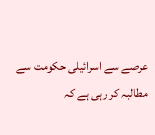عرصے سے اسرائیلی حکومت سے مطالبہ کر رہی ہے کہ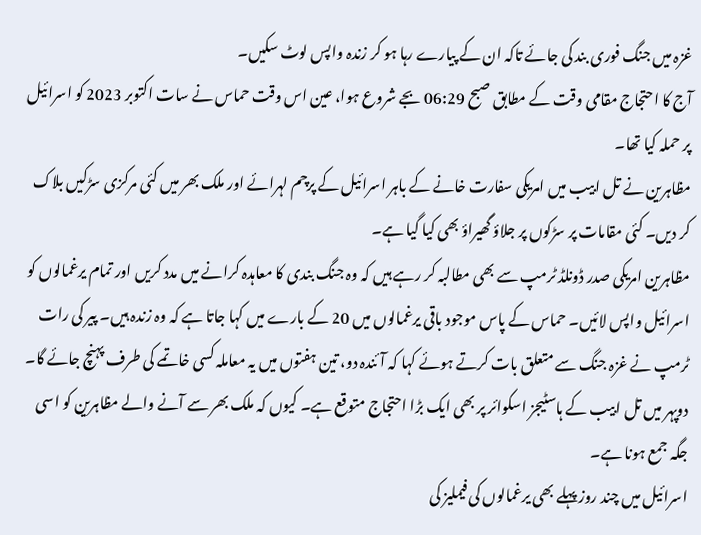غزہ میں جنگ فوری بند کی جائے تاکہ ان کے پیارے رہا ہو کر زندہ واپس لوٹ سکیں۔
آج کا احتجاج مقامی وقت کے مطابق صبح 06:29 بجے شروع ہوا، عین اس وقت حماس نے سات اکتوبر 2023 کو اسرائیل پر حملہ کیا تھا۔
مظاہرین نے تل ابیب میں امریکی سفارت خانے کے باہر اسرائیل کے پرچم لہرائے اور ملک بھر میں کئی مرکزی سڑکیں بلاک کر دیں۔ کئی مقامات پر سڑکوں پر جلاؤ گھیراؤ بھی کیا گیا ہے۔
مظاہرین امریکی صدر ڈونلڈ ٹرمپ سے بھی مطالبہ کر رہے ہیں کہ وہ جنگ بندی کا معاہدہ کرانے میں مدد کریں اور تمام یرغمالوں کو اسرائیل واپس لائیں۔ حماس کے پاس موجود باقی یرغمالوں میں 20 کے بارے میں کہا جاتا ہے کہ وہ زندہ ہیں۔ پیر کی رات ٹرمپ نے غزہ جنگ سے متعلق بات کرتے ہوئے کہا کہ آئندہ دو، تین ہفتوں میں یہ معاملہ کسی خاتمے کی طرف پہنچ جائے گا۔
دوپہر میں تل ابیب کے ہاسٹیجز اسکوائر پر بھی ایک بڑا احتجاج متوقع ہے۔ کیوں کہ ملک بھر سے آنے والے مظاہرین کو اسی جگہ جمع ہونا ہے۔
اسرائیل میں چند روز پہلے بھی یرغمالوں کی فیملیز کی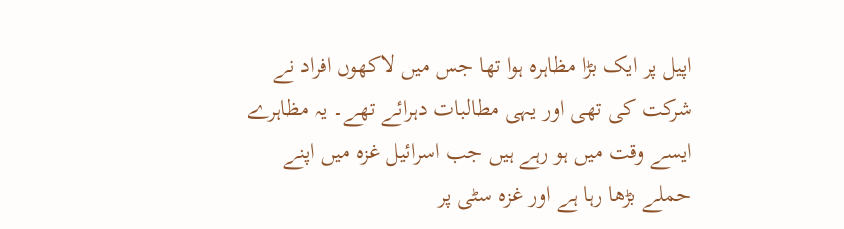اپیل پر ایک بڑا مظاہرہ ہوا تھا جس میں لاکھوں افراد نے شرکت کی تھی اور یہی مطالبات دہرائے تھے۔ یہ مظاہرے ایسے وقت میں ہو رہے ہیں جب اسرائیل غزہ میں اپنے حملے بڑھا رہا ہے اور غزہ سٹی پر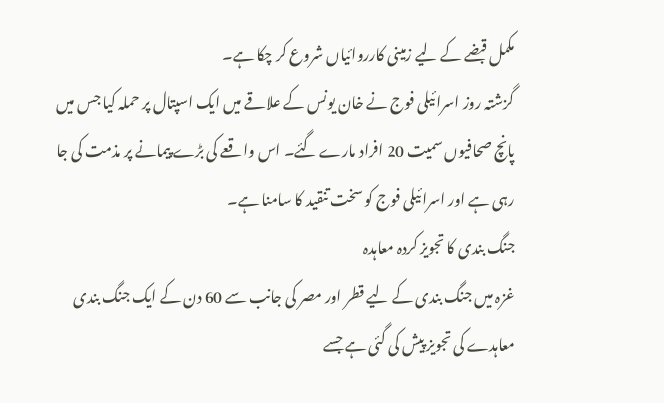مکمل قبضے کے لیے زمینی کارروائیاں شروع کر چکا ہے۔
گزشتہ روز اسرائیلی فوج نے خان یونس کے علاقے میں ایک اسپتال پر حملہ کیا جس میں پانچ صحافیوں سمیت 20 افراد مارے گئے۔ اس واقعے کی بڑے پیمانے پر مذمت کی جا رہی ہے اور اسرائیلی فوج کو سخت تنقید کا سامنا ہے۔
جنگ بندی کا تجویز کردہ معاہدہ
غزہ میں جنگ بندی کے لیے قطر اور مصر کی جانب سے 60 دن کے ایک جنگ بندی معاہدے کی تجویز پیش کی گئی ہے جسے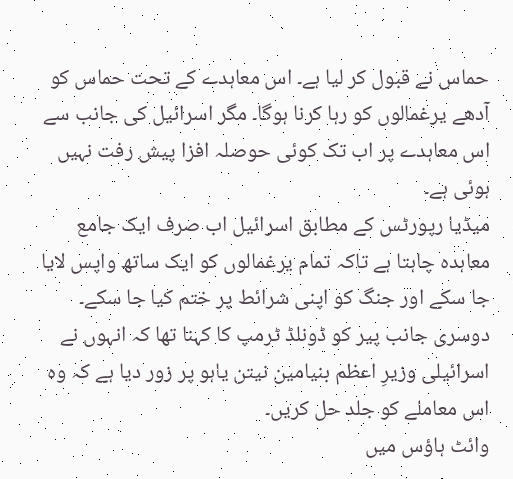حماس نے قبول کر لیا ہے۔ اس معاہدے کے تحت حماس کو آدھے یرغمالوں کو رہا کرنا ہوگا۔ مگر اسرائیل کی جانب سے اس معاہدے پر اب تک کوئی حوصلہ افزا پیش رفت نہیں ہوئی ہے۔
میڈیا رپورٹس کے مطابق اسرائیل اب صرف ایک جامع معاہدہ چاہتا ہے تاکہ تمام یرغمالوں کو ایک ساتھ واپس لایا جا سکے اور جنگ کو اپنی شرائط پر ختم کیا جا سکے۔
دوسری جانب پیر کو ڈونلڈ ٹرمپ کا کہنا تھا کہ انہوں نے اسرائیلی وزیرِ اعظم بنیامین نیتن یاہو پر زور دیا ہے کہ وہ اس معاملے کو جلد حل کریں۔
وائٹ ہاؤس میں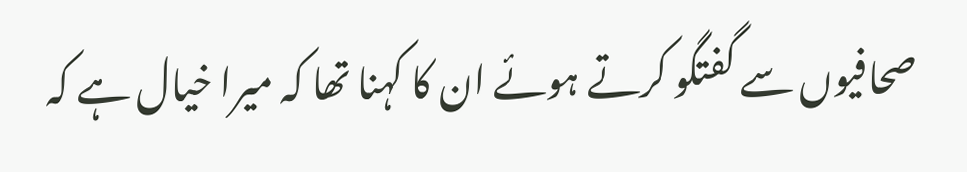صحافیوں سے گفتگو کرتے ہوئے ان کا کہنا تھا کہ میرا خیال ہے کہ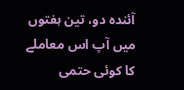آئندہ دو، تین ہفتوں میں آپ اس معاملے کا کوئی حتمی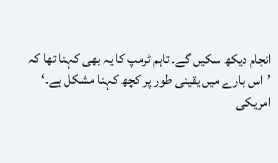انجام دیکھ سکیں گے۔ تاہم ٹرمپ کا یہ بھی کہنا تھا کہ ’اس بارے میں یقینی طور پر کچھ کہنا مشکل ہے۔‘
امریکی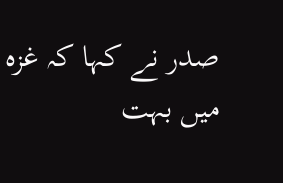صدر نے کہا کہ غزہ میں بہت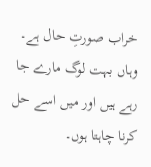خراب صورتِ حال ہے۔ وہاں بہت لوگ مارے جا رہے ہیں اور میں اسے حل کرنا چاہتا ہوں۔